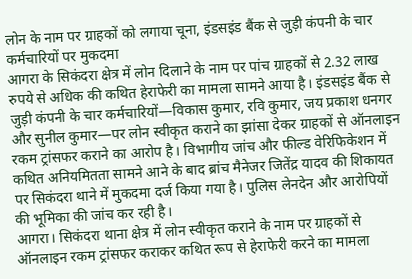लोन के नाम पर ग्राहकों को लगाया चूना, इंडसइंड बैंक से जुड़ी कंपनी के चार कर्मचारियों पर मुकदमा
आगरा के सिकंदरा क्षेत्र में लोन दिलाने के नाम पर पांच ग्राहकों से 2.32 लाख रुपये से अधिक की कथित हेराफेरी का मामला सामने आया है। इंडसइंड बैंक से जुड़ी कंपनी के चार कर्मचारियों—विकास कुमार, रवि कुमार, जय प्रकाश धनगर और सुनील कुमार—पर लोन स्वीकृत कराने का झांसा देकर ग्राहकों से ऑनलाइन रकम ट्रांसफर कराने का आरोप है। विभागीय जांच और फील्ड वेरिफिकेशन में कथित अनियमितता सामने आने के बाद ब्रांच मैनेजर जितेंद्र यादव की शिकायत पर सिकंदरा थाने में मुकदमा दर्ज किया गया है। पुलिस लेनदेन और आरोपियों की भूमिका की जांच कर रही है।
आगरा। सिकंदरा थाना क्षेत्र में लोन स्वीकृत कराने के नाम पर ग्राहकों से ऑनलाइन रकम ट्रांसफर कराकर कथित रूप से हेराफेरी करने का मामला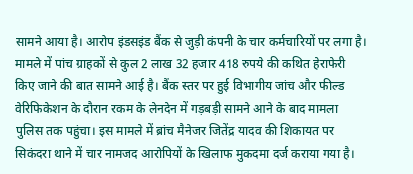सामने आया है। आरोप इंडसइंड बैंक से जुड़ी कंपनी के चार कर्मचारियों पर लगा है। मामले में पांच ग्राहकों से कुल 2 लाख 32 हजार 418 रुपये की कथित हेराफेरी किए जाने की बात सामने आई है। बैंक स्तर पर हुई विभागीय जांच और फील्ड वेरिफिकेशन के दौरान रकम के लेनदेन में गड़बड़ी सामने आने के बाद मामला पुलिस तक पहुंचा। इस मामले में ब्रांच मैनेजर जितेंद्र यादव की शिकायत पर सिकंदरा थाने में चार नामजद आरोपियों के खिलाफ मुकदमा दर्ज कराया गया है।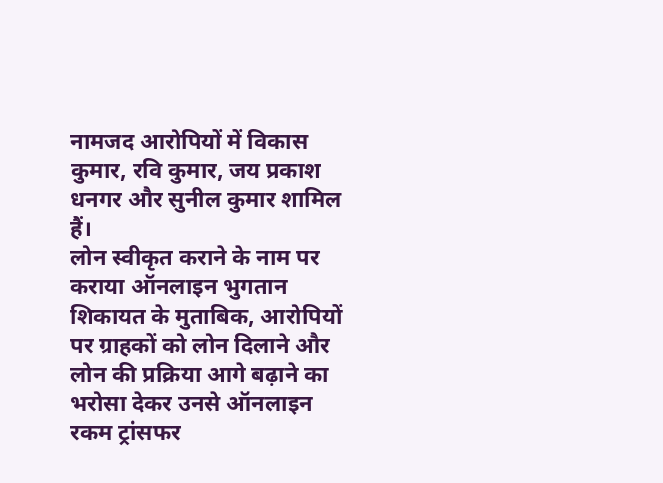नामजद आरोपियों में विकास कुमार, रवि कुमार, जय प्रकाश धनगर और सुनील कुमार शामिल हैं।
लोन स्वीकृत कराने के नाम पर कराया ऑनलाइन भुगतान
शिकायत के मुताबिक, आरोपियों पर ग्राहकों को लोन दिलाने और लोन की प्रक्रिया आगे बढ़ाने का भरोसा देकर उनसे ऑनलाइन रकम ट्रांसफर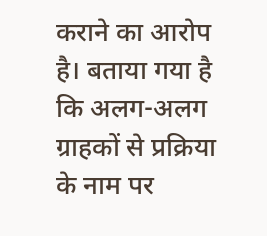कराने का आरोप है। बताया गया है कि अलग-अलग ग्राहकों से प्रक्रिया के नाम पर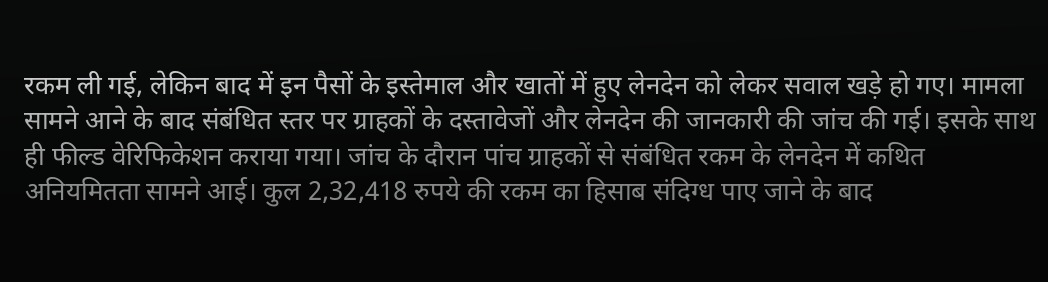रकम ली गई, लेकिन बाद में इन पैसों के इस्तेमाल और खातों में हुए लेनदेन को लेकर सवाल खड़े हो गए। मामला सामने आने के बाद संबंधित स्तर पर ग्राहकों के दस्तावेजों और लेनदेन की जानकारी की जांच की गई। इसके साथ ही फील्ड वेरिफिकेशन कराया गया। जांच के दौरान पांच ग्राहकों से संबंधित रकम के लेनदेन में कथित अनियमितता सामने आई। कुल 2,32,418 रुपये की रकम का हिसाब संदिग्ध पाए जाने के बाद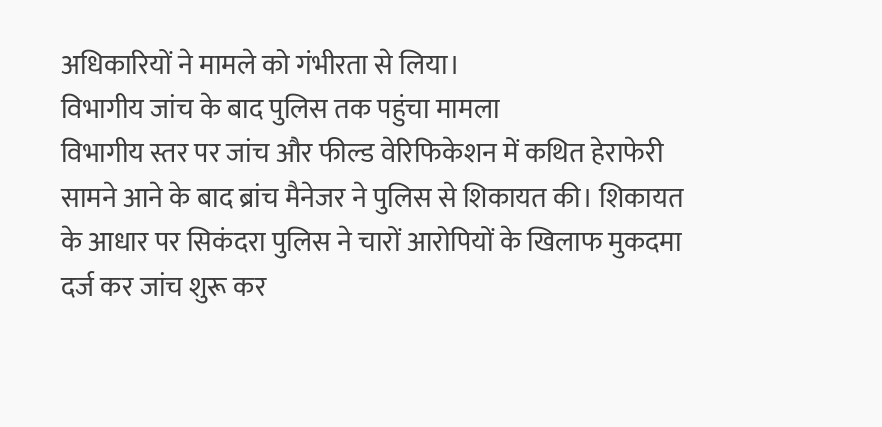अधिकारियों ने मामले को गंभीरता से लिया।
विभागीय जांच के बाद पुलिस तक पहुंचा मामला
विभागीय स्तर पर जांच और फील्ड वेरिफिकेशन में कथित हेराफेरी सामने आने के बाद ब्रांच मैनेजर ने पुलिस से शिकायत की। शिकायत के आधार पर सिकंदरा पुलिस ने चारों आरोपियों के खिलाफ मुकदमा दर्ज कर जांच शुरू कर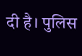दी है। पुलिस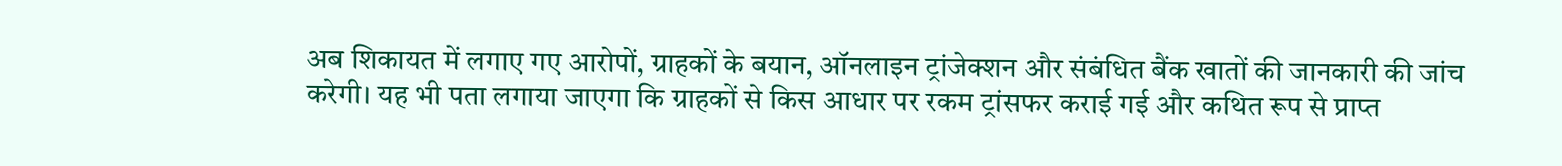अब शिकायत में लगाए गए आरोपों, ग्राहकों के बयान, ऑनलाइन ट्रांजेक्शन और संबंधित बैंक खातों की जानकारी की जांच करेगी। यह भी पता लगाया जाएगा कि ग्राहकों से किस आधार पर रकम ट्रांसफर कराई गई और कथित रूप से प्राप्त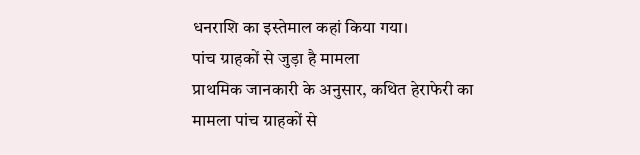धनराशि का इस्तेमाल कहां किया गया।
पांच ग्राहकों से जुड़ा है मामला
प्राथमिक जानकारी के अनुसार, कथित हेराफेरी का मामला पांच ग्राहकों से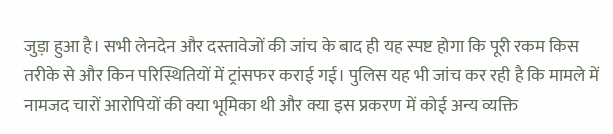जुड़ा हुआ है। सभी लेनदेन और दस्तावेजों की जांच के बाद ही यह स्पष्ट होगा कि पूरी रकम किस तरीके से और किन परिस्थितियों में ट्रांसफर कराई गई। पुलिस यह भी जांच कर रही है कि मामले में नामजद चारों आरोपियों की क्या भूमिका थी और क्या इस प्रकरण में कोई अन्य व्यक्ति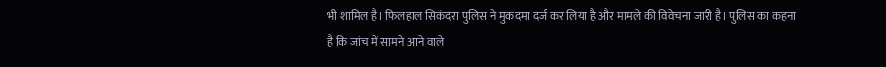भी शामिल है। फिलहाल सिकंदरा पुलिस ने मुकदमा दर्ज कर लिया है और मामले की विवेचना जारी है। पुलिस का कहना है कि जांच में सामने आने वाले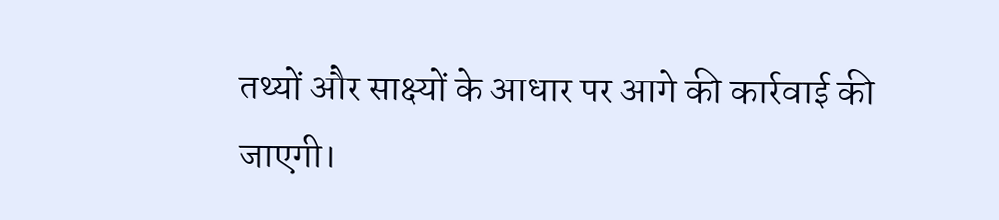तथ्यों और साक्ष्यों के आधार पर आगे की कार्रवाई की जाएगी।